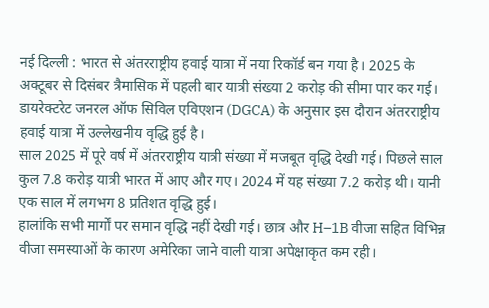नई दिल्ली : भारत से अंतरराष्ट्रीय हवाई यात्रा में नया रिकॉर्ड बन गया है। 2025 के अक्टूबर से दिसंबर त्रैमासिक में पहली बार यात्री संख्या 2 करोड़ की सीमा पार कर गई। डायरेक्टरेट जनरल ऑफ सिविल एविएशन (DGCA) के अनुसार इस दौरान अंतरराष्ट्रीय हवाई यात्रा में उल्लेखनीय वृद्धि हुई है।
साल 2025 में पूरे वर्ष में अंतरराष्ट्रीय यात्री संख्या में मजबूत वृद्धि देखी गई। पिछले साल कुल 7.8 करोड़ यात्री भारत में आए और गए। 2024 में यह संख्या 7.2 करोड़ थी। यानी एक साल में लगभग 8 प्रतिशत वृद्धि हुई।
हालांकि सभी मार्गों पर समान वृद्धि नहीं देखी गई। छात्र और H–1B वीजा सहित विभिन्न वीजा समस्याओं के कारण अमेरिका जाने वाली यात्रा अपेक्षाकृत कम रही।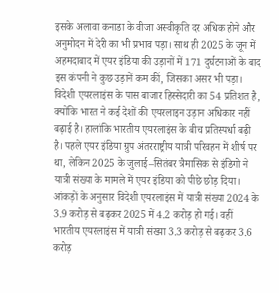इसके अलावा कनाडा के वीजा अस्वीकृति दर अधिक होने और अनुमोदन में देरी का भी प्रभाव पड़ा। साथ ही 2025 के जून में अहमदाबाद में एयर इंडिया की उड़ानों में 171 दुर्घटनाओं के बाद इस कंपनी ने कुछ उड़ानें कम कीं, जिसका असर भी पड़ा।
विदेशी एयरलाइंस के पास बाजार हिस्सेदारी का 54 प्रतिशत है, क्योंकि भारत ने कई देशों की एयरलाइन उड़ान अधिकार नहीं बढ़ाई है। हालांकि भारतीय एयरलाइंस के बीच प्रतिस्पर्धा बढ़ी है। पहले एयर इंडिया ग्रुप अंतरराष्ट्रीय यात्री परिवहन में शीर्ष पर था, लेकिन 2025 के जुलाई–सितंबर त्रैमासिक से इंडिगो ने यात्री संख्या के मामले में एयर इंडिया को पीछे छोड़ दिया।
आंकड़ों के अनुसार विदेशी एयरलाइंस में यात्री संख्या 2024 के 3.9 करोड़ से बढ़कर 2025 में 4.2 करोड़ हो गई। वहीं भारतीय एयरलाइंस में यात्री संख्या 3.3 करोड़ से बढ़कर 3.6 करोड़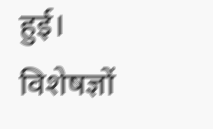हुई।
विशेषज्ञों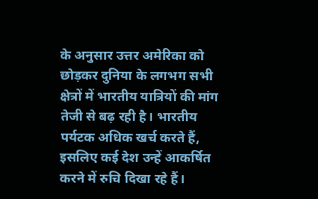के अनुसार उत्तर अमेरिका को छोड़कर दुनिया के लगभग सभी क्षेत्रों में भारतीय यात्रियों की मांग तेजी से बढ़ रही है। भारतीय पर्यटक अधिक खर्च करते हैं, इसलिए कई देश उन्हें आकर्षित करने में रुचि दिखा रहे हैं।